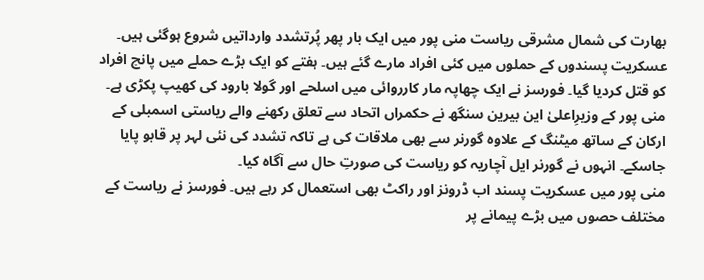بھارت کی شمال مشرقی ریاست منی پور میں ایک بار پھر پُرتشدد وارداتیں شروع ہوگئی ہیں۔ عسکریت پسندوں کے حملوں میں کئی افراد مارے گئے ہیں۔ ہفتے کو ایک بڑے حملے میں پانچ افراد کو قتل کردیا گیا۔ فورسز نے ایک چھاپہ مار کارروائی میں اسلحے اور گولا بارود کی کھیپ پکڑی ہے۔
منی پور کے وزیرِاعلیٰ این بیرین سنگھ نے حکمراں اتحاد سے تعلق رکھنے والے ریاستی اسمبلی کے ارکان کے ساتھ میٹنگ کے علاوہ گورنر سے بھی ملاقات کی ہے تاکہ تشدد کی نئی لہر پر قابو پایا جاسکے۔ انہوں نے گورنر ایل آچاریہ کو ریاست کی صورتِ حال سے آگاہ کیا۔
منی پور میں عسکریت پسند اب ڈرونز اور راکٹ بھی استعمال کر رہے ہیں۔ فورسز نے ریاست کے مختلف حصوں میں بڑے پیمانے پر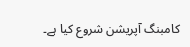کامبنگ آپریشن شروع کیا ہے۔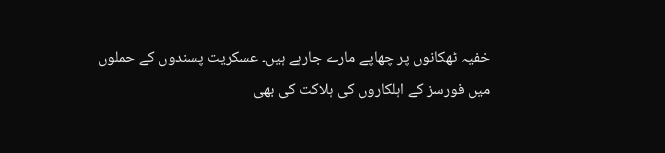خفیہ ٹھکانوں پر چھاپے مارے جارہے ہیں۔ عسکریت پسندوں کے حملوں میں فورسز کے اہلکاروں کی ہلاکت کی بھی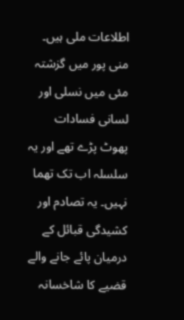اطلاعات ملی ہیں۔
منی پور میں گزشتہ مئی میں نسلی اور لسانی فسادات پھوٹ پڑے تھے اور یہ سلسلہ اب تک تھما نہیں۔ یہ تصادم اور کشیدگی قبائل کے درمیان پائے جانے والے قضیے کا شاخسانہ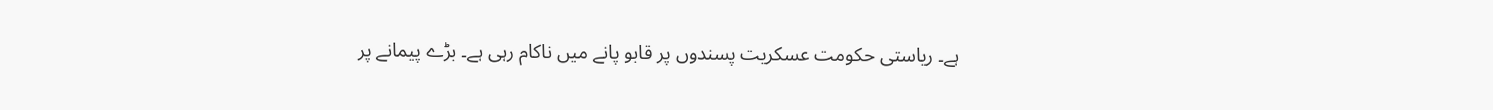ہے۔ ریاستی حکومت عسکریت پسندوں پر قابو پانے میں ناکام رہی ہے۔ بڑے پیمانے پر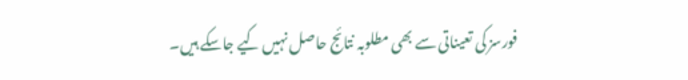فورسز کی تعیناتی سے بھی مطلوبہ نتائج حاصل نہیں کیے جاسکے ہیں۔